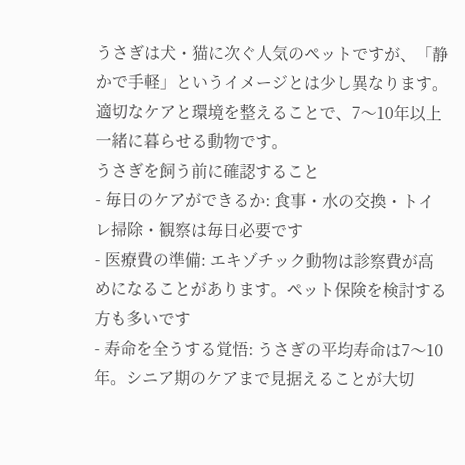うさぎは犬・猫に次ぐ人気のペットですが、「静かで手軽」というイメージとは少し異なります。適切なケアと環境を整えることで、7〜10年以上一緒に暮らせる動物です。
うさぎを飼う前に確認すること
- 毎日のケアができるか: 食事・水の交換・トイレ掃除・観察は毎日必要です
- 医療費の準備: エキゾチック動物は診察費が高めになることがあります。ペット保険を検討する方も多いです
- 寿命を全うする覚悟: うさぎの平均寿命は7〜10年。シニア期のケアまで見据えることが大切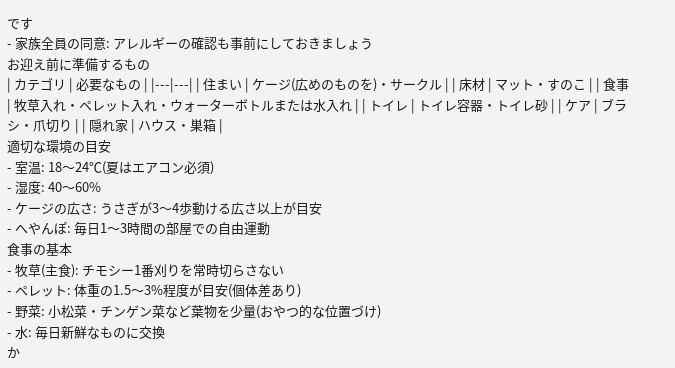です
- 家族全員の同意: アレルギーの確認も事前にしておきましょう
お迎え前に準備するもの
| カテゴリ | 必要なもの | |---|---| | 住まい | ケージ(広めのものを)・サークル | | 床材 | マット・すのこ | | 食事 | 牧草入れ・ペレット入れ・ウォーターボトルまたは水入れ | | トイレ | トイレ容器・トイレ砂 | | ケア | ブラシ・爪切り | | 隠れ家 | ハウス・巣箱 |
適切な環境の目安
- 室温: 18〜24℃(夏はエアコン必須)
- 湿度: 40〜60%
- ケージの広さ: うさぎが3〜4歩動ける広さ以上が目安
- へやんぽ: 毎日1〜3時間の部屋での自由運動
食事の基本
- 牧草(主食): チモシー1番刈りを常時切らさない
- ペレット: 体重の1.5〜3%程度が目安(個体差あり)
- 野菜: 小松菜・チンゲン菜など葉物を少量(おやつ的な位置づけ)
- 水: 毎日新鮮なものに交換
か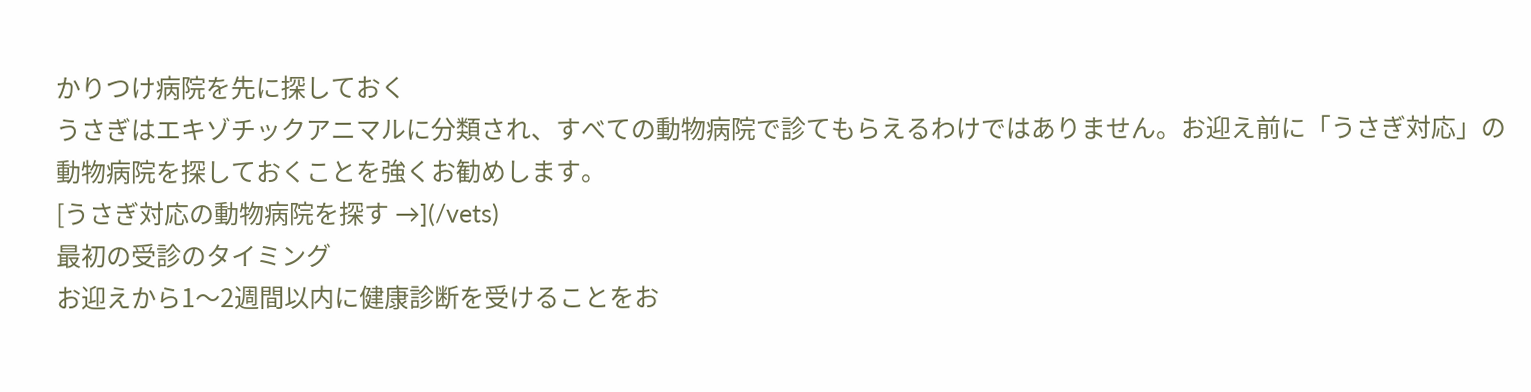かりつけ病院を先に探しておく
うさぎはエキゾチックアニマルに分類され、すべての動物病院で診てもらえるわけではありません。お迎え前に「うさぎ対応」の動物病院を探しておくことを強くお勧めします。
[うさぎ対応の動物病院を探す →](/vets)
最初の受診のタイミング
お迎えから1〜2週間以内に健康診断を受けることをお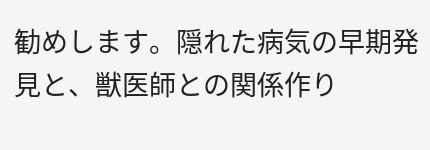勧めします。隠れた病気の早期発見と、獣医師との関係作り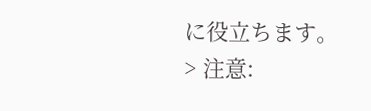に役立ちます。
> 注意: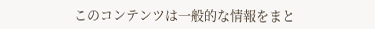このコンテンツは一般的な情報をまと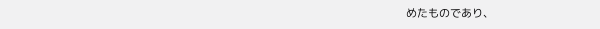めたものであり、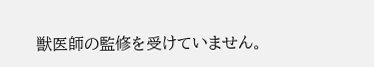獣医師の監修を受けていません。